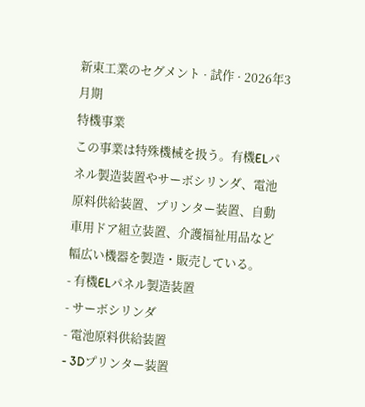新東工業のセグメント · 試作 · 2026年3月期
特機事業
この事業は特殊機械を扱う。有機ELパネル製造装置やサーボシリンダ、電池原料供給装置、プリンター装置、自動車用ドア組立装置、介護福祉用品など幅広い機器を製造・販売している。
- 有機ELパネル製造装置
- サーボシリンダ
- 電池原料供給装置
- 3Dプリンター装置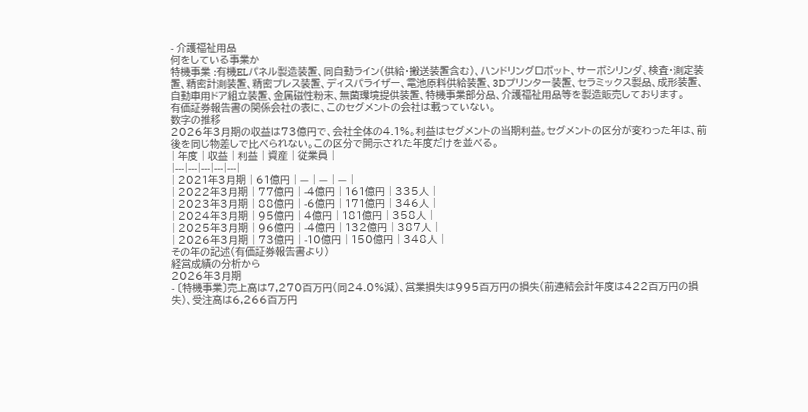- 介護福祉用品
何をしている事業か
特機事業 :有機ELパネル製造装置、同自動ライン(供給・搬送装置含む)、ハンドリングロボット、サーボシリンダ、検査・測定装置、精密計測装置、精密プレス装置、ディスパライザー、電池原料供給装置、3Dプリンター装置、セラミックス製品、成形装置、自動車用ドア組立装置、金属磁性粉末、無菌環境提供装置、特機事業部分品、介護福祉用品等を製造販売しております。
有価証券報告書の関係会社の表に、このセグメントの会社は載っていない。
数字の推移
2026年3月期の収益は73億円で、会社全体の4.1%。利益はセグメントの当期利益。セグメントの区分が変わった年は、前後を同じ物差しで比べられない。この区分で開示された年度だけを並べる。
| 年度 | 収益 | 利益 | 資産 | 従業員 |
|---|---|---|---|---|
| 2021年3月期 | 61億円 | — | — | — |
| 2022年3月期 | 77億円 | -4億円 | 161億円 | 335人 |
| 2023年3月期 | 88億円 | -6億円 | 171億円 | 346人 |
| 2024年3月期 | 95億円 | 4億円 | 181億円 | 358人 |
| 2025年3月期 | 96億円 | -4億円 | 132億円 | 387人 |
| 2026年3月期 | 73億円 | -10億円 | 150億円 | 348人 |
その年の記述(有価証券報告書より)
経営成績の分析から
2026年3月期
- 〔特機事業〕売上高は7,270百万円(同24.0%減)、営業損失は995百万円の損失(前連結会計年度は422百万円の損失)、受注高は6,266百万円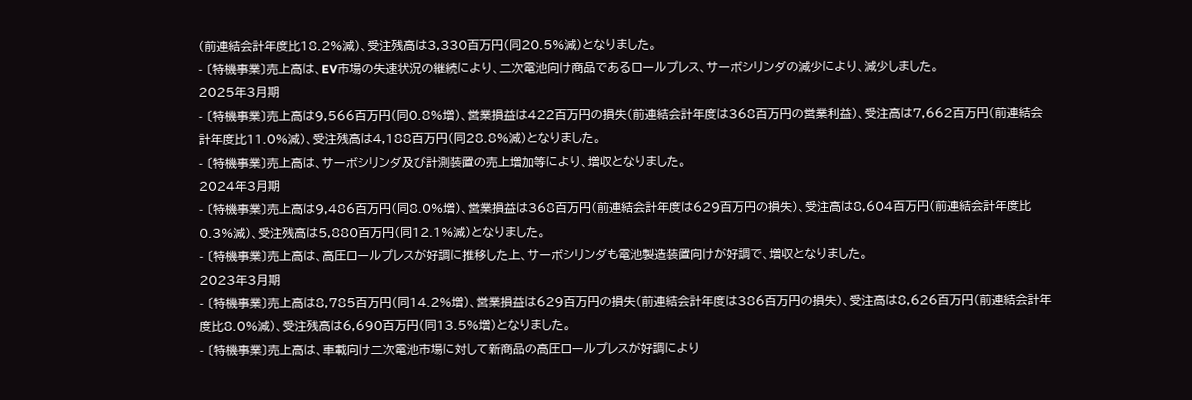(前連結会計年度比18.2%減)、受注残高は3,330百万円(同20.5%減)となりました。
- 〔特機事業〕売上高は、EV市場の失速状況の継続により、二次電池向け商品であるロールプレス、サーボシリンダの減少により、減少しました。
2025年3月期
- 〔特機事業〕売上高は9,566百万円(同0.8%増)、営業損益は422百万円の損失(前連結会計年度は368百万円の営業利益)、受注高は7,662百万円(前連結会計年度比11.0%減)、受注残高は4,188百万円(同28.8%減)となりました。
- 〔特機事業〕売上高は、サーボシリンダ及び計測装置の売上増加等により、増収となりました。
2024年3月期
- 〔特機事業〕売上高は9,486百万円(同8.0%増)、営業損益は368百万円(前連結会計年度は629百万円の損失)、受注高は8,604百万円(前連結会計年度比0.3%減)、受注残高は5,880百万円(同12.1%減)となりました。
- 〔特機事業〕売上高は、高圧ロールプレスが好調に推移した上、サーボシリンダも電池製造装置向けが好調で、増収となりました。
2023年3月期
- 〔特機事業〕売上高は8,785百万円(同14.2%増)、営業損益は629百万円の損失(前連結会計年度は386百万円の損失)、受注高は8,626百万円(前連結会計年度比8.0%減)、受注残高は6,690百万円(同13.5%増)となりました。
- 〔特機事業〕売上高は、車載向け二次電池市場に対して新商品の高圧ロールプレスが好調により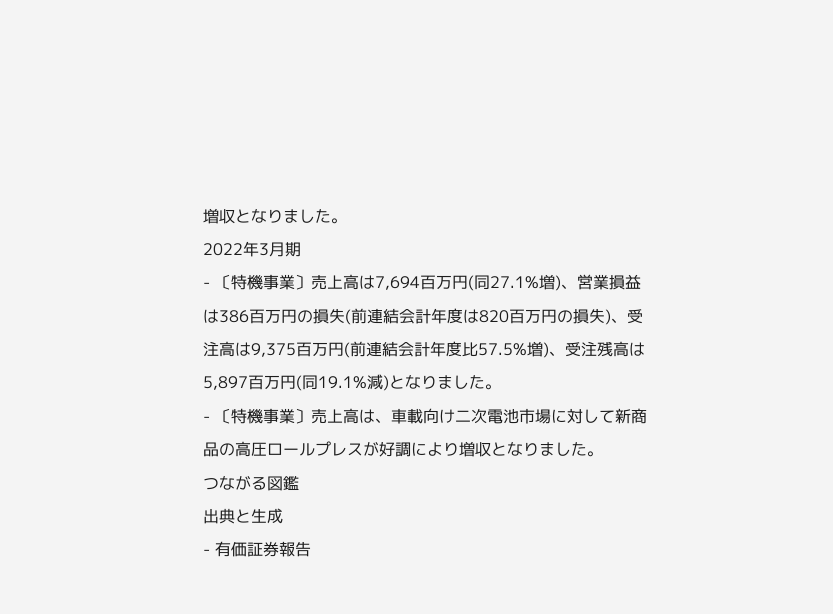増収となりました。
2022年3月期
- 〔特機事業〕売上高は7,694百万円(同27.1%増)、営業損益は386百万円の損失(前連結会計年度は820百万円の損失)、受注高は9,375百万円(前連結会計年度比57.5%増)、受注残高は5,897百万円(同19.1%減)となりました。
- 〔特機事業〕売上高は、車載向け二次電池市場に対して新商品の高圧ロールプレスが好調により増収となりました。
つながる図鑑
出典と生成
- 有価証券報告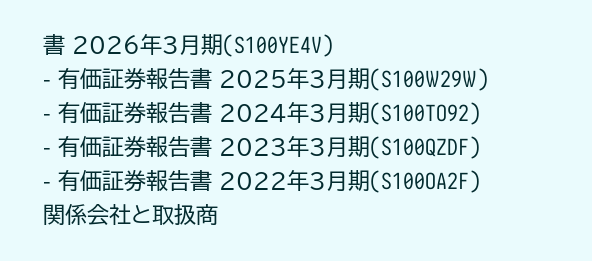書 2026年3月期(S100YE4V)
- 有価証券報告書 2025年3月期(S100W29W)
- 有価証券報告書 2024年3月期(S100TO92)
- 有価証券報告書 2023年3月期(S100QZDF)
- 有価証券報告書 2022年3月期(S100OA2F)
関係会社と取扱商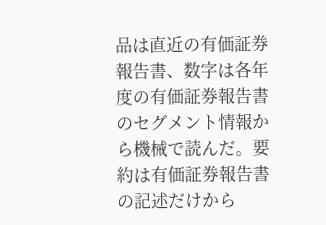品は直近の有価証券報告書、数字は各年度の有価証券報告書のセグメント情報から機械で読んだ。要約は有価証券報告書の記述だけから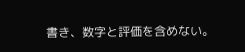書き、数字と評価を含めない。